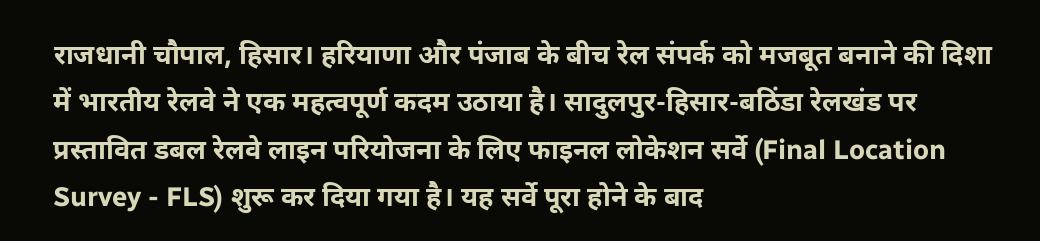राजधानी चौपाल, हिसार। हरियाणा और पंजाब के बीच रेल संपर्क को मजबूत बनाने की दिशा में भारतीय रेलवे ने एक महत्वपूर्ण कदम उठाया है। सादुलपुर-हिसार-बठिंडा रेलखंड पर प्रस्तावित डबल रेलवे लाइन परियोजना के लिए फाइनल लोकेशन सर्वे (Final Location Survey - FLS) शुरू कर दिया गया है। यह सर्वे पूरा होने के बाद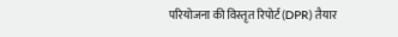परियोजना की विस्तृत रिपोर्ट (DPR) तैयार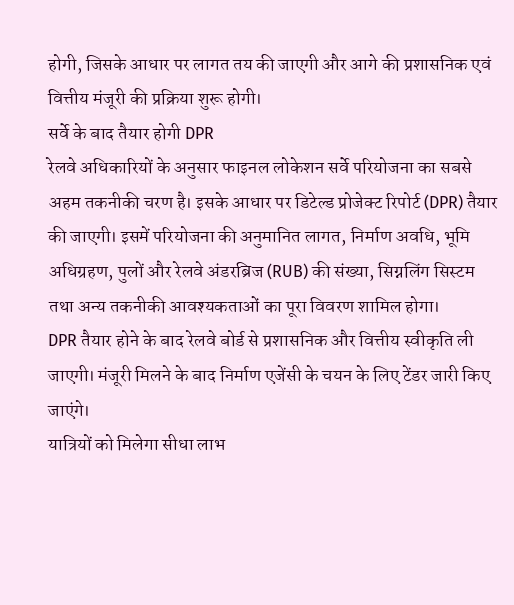होगी, जिसके आधार पर लागत तय की जाएगी और आगे की प्रशासनिक एवं वित्तीय मंजूरी की प्रक्रिया शुरू होगी।
सर्वे के बाद तैयार होगी DPR
रेलवे अधिकारियों के अनुसार फाइनल लोकेशन सर्वे परियोजना का सबसे अहम तकनीकी चरण है। इसके आधार पर डिटेल्ड प्रोजेक्ट रिपोर्ट (DPR) तैयार की जाएगी। इसमें परियोजना की अनुमानित लागत, निर्माण अवधि, भूमि अधिग्रहण, पुलों और रेलवे अंडरब्रिज (RUB) की संख्या, सिग्नलिंग सिस्टम तथा अन्य तकनीकी आवश्यकताओं का पूरा विवरण शामिल होगा।
DPR तैयार होने के बाद रेलवे बोर्ड से प्रशासनिक और वित्तीय स्वीकृति ली जाएगी। मंजूरी मिलने के बाद निर्माण एजेंसी के चयन के लिए टेंडर जारी किए जाएंगे।
यात्रियों को मिलेगा सीधा लाभ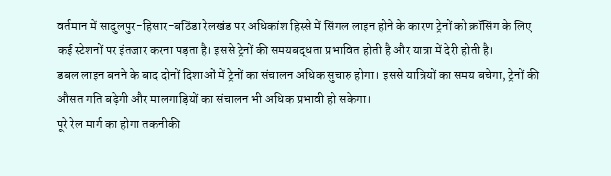वर्तमान में सादुलपुर-हिसार-बठिंडा रेलखंड पर अधिकांश हिस्से में सिंगल लाइन होने के कारण ट्रेनों को क्रॉसिंग के लिए कई स्टेशनों पर इंतजार करना पड़ता है। इससे ट्रेनों की समयबद्धता प्रभावित होती है और यात्रा में देरी होती है।
डबल लाइन बनने के बाद दोनों दिशाओं में ट्रेनों का संचालन अधिक सुचारु होगा। इससे यात्रियों का समय बचेगा, ट्रेनों की औसत गति बढ़ेगी और मालगाड़ियों का संचालन भी अधिक प्रभावी हो सकेगा।
पूरे रेल मार्ग का होगा तकनीकी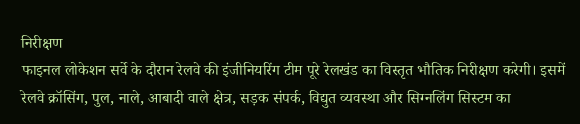निरीक्षण
फाइनल लोकेशन सर्वे के दौरान रेलवे की इंजीनियरिंग टीम पूरे रेलखंड का विस्तृत भौतिक निरीक्षण करेगी। इसमें रेलवे क्रॉसिंग, पुल, नाले, आबादी वाले क्षेत्र, सड़क संपर्क, विद्युत व्यवस्था और सिग्नलिंग सिस्टम का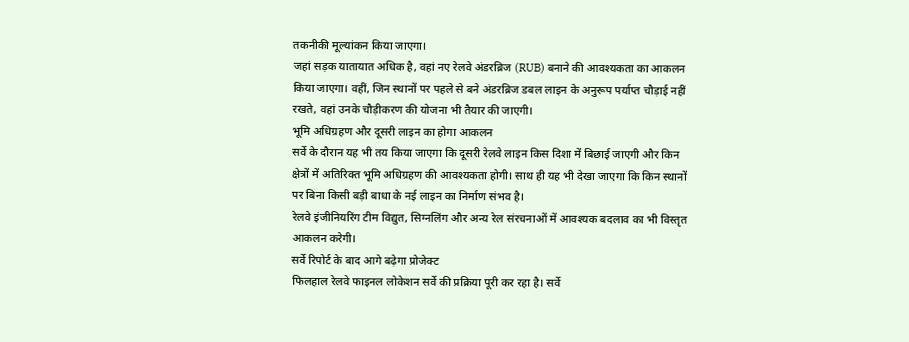तकनीकी मूल्यांकन किया जाएगा।
जहां सड़क यातायात अधिक है, वहां नए रेलवे अंडरब्रिज (RUB) बनाने की आवश्यकता का आकलन किया जाएगा। वहीं, जिन स्थानों पर पहले से बने अंडरब्रिज डबल लाइन के अनुरूप पर्याप्त चौड़ाई नहीं रखते, वहां उनके चौड़ीकरण की योजना भी तैयार की जाएगी।
भूमि अधिग्रहण और दूसरी लाइन का होगा आकलन
सर्वे के दौरान यह भी तय किया जाएगा कि दूसरी रेलवे लाइन किस दिशा में बिछाई जाएगी और किन क्षेत्रों में अतिरिक्त भूमि अधिग्रहण की आवश्यकता होगी। साथ ही यह भी देखा जाएगा कि किन स्थानों पर बिना किसी बड़ी बाधा के नई लाइन का निर्माण संभव है।
रेलवे इंजीनियरिंग टीम विद्युत, सिग्नलिंग और अन्य रेल संरचनाओं में आवश्यक बदलाव का भी विस्तृत आकलन करेगी।
सर्वे रिपोर्ट के बाद आगे बढ़ेगा प्रोजेक्ट
फिलहाल रेलवे फाइनल लोकेशन सर्वे की प्रक्रिया पूरी कर रहा है। सर्वे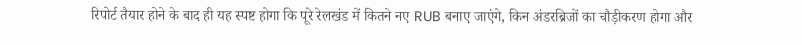रिपोर्ट तैयार होने के बाद ही यह स्पष्ट होगा कि पूरे रेलखंड में कितने नए RUB बनाए जाएंगे, किन अंडरब्रिजों का चौड़ीकरण होगा और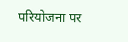परियोजना पर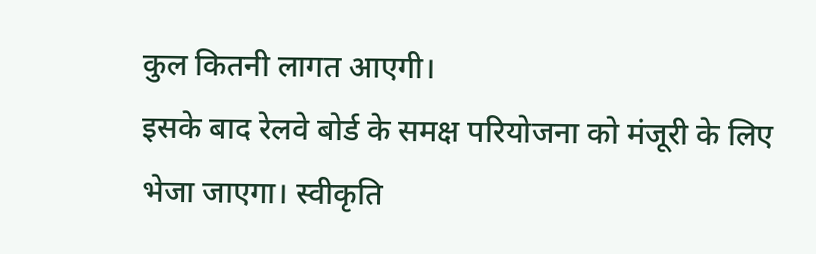कुल कितनी लागत आएगी।
इसके बाद रेलवे बोर्ड के समक्ष परियोजना को मंजूरी के लिए भेजा जाएगा। स्वीकृति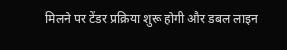मिलने पर टेंडर प्रक्रिया शुरू होगी और डबल लाइन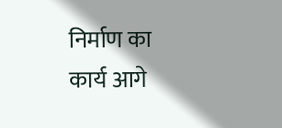निर्माण का कार्य आगे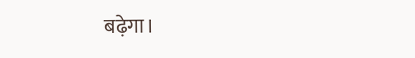बढ़ेगा।